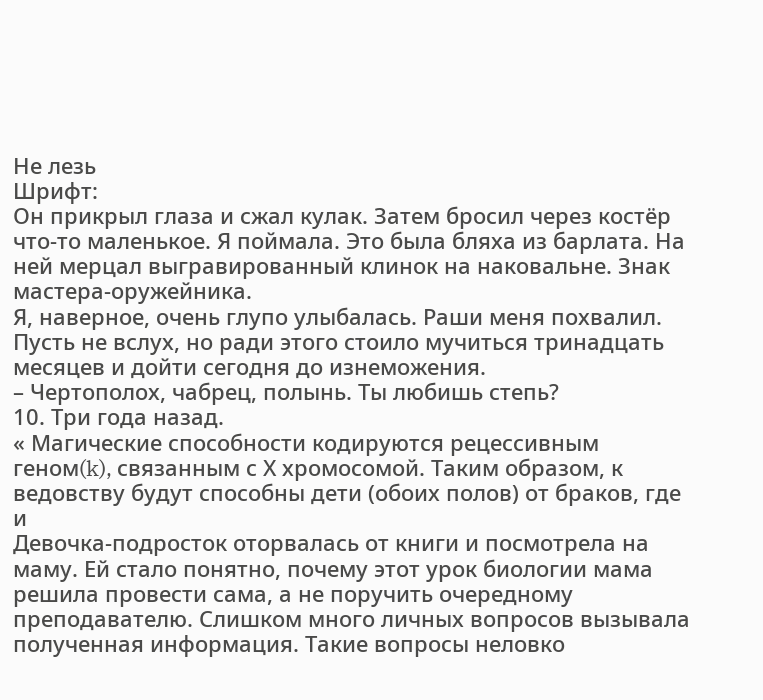Не лезь
Шрифт:
Он прикрыл глаза и сжал кулак. Затем бросил через костёр что-то маленькое. Я поймала. Это была бляха из барлата. На ней мерцал выгравированный клинок на наковальне. Знак мастера-оружейника.
Я, наверное, очень глупо улыбалась. Раши меня похвалил. Пусть не вслух, но ради этого стоило мучиться тринадцать месяцев и дойти сегодня до изнеможения.
– Чертополох, чабрец, полынь. Ты любишь степь?
10. Три года назад.
« Магические способности кодируются рецессивным геном(k), связанным с Х хромосомой. Таким образом, к ведовству будут способны дети (обоих полов) от браков, где и
Девочка-подросток оторвалась от книги и посмотрела на маму. Ей стало понятно, почему этот урок биологии мама решила провести сама, а не поручить очередному преподавателю. Слишком много личных вопросов вызывала полученная информация. Такие вопросы неловко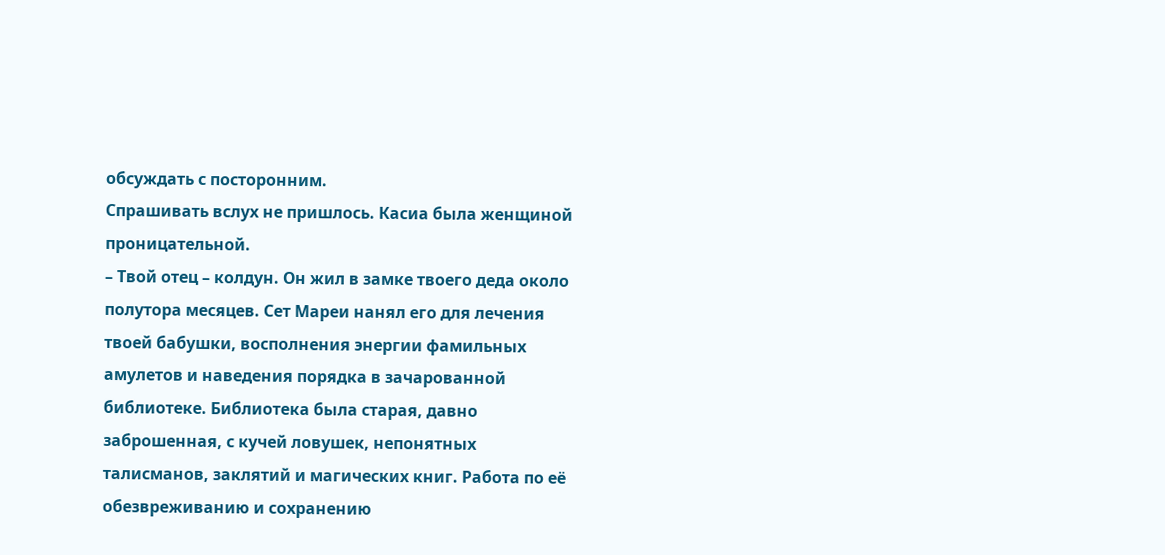обсуждать с посторонним.
Спрашивать вслух не пришлось. Касиа была женщиной проницательной.
– Твой отец – колдун. Он жил в замке твоего деда около полутора месяцев. Сет Мареи нанял его для лечения твоей бабушки, восполнения энергии фамильных амулетов и наведения порядка в зачарованной библиотеке. Библиотека была старая, давно заброшенная, с кучей ловушек, непонятных талисманов, заклятий и магических книг. Работа по её обезвреживанию и сохранению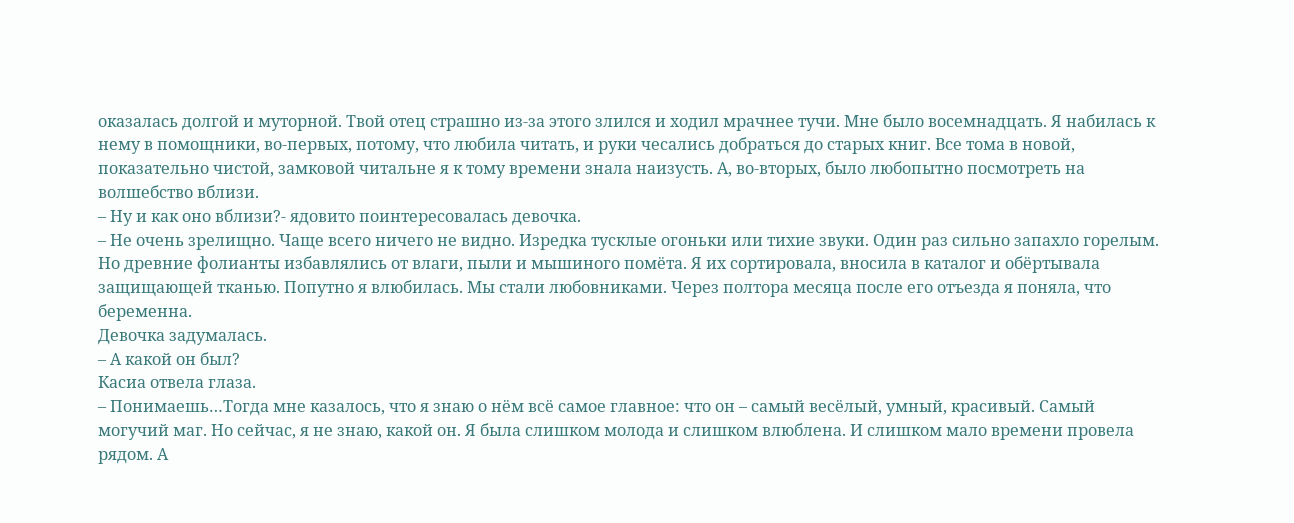оказалась долгой и муторной. Твой отец страшно из-за этого злился и ходил мрачнее тучи. Мне было восемнадцать. Я набилась к нему в помощники, во-первых, потому, что любила читать, и руки чесались добраться до старых книг. Все тома в новой, показательно чистой, замковой читальне я к тому времени знала наизусть. А, во-вторых, было любопытно посмотреть на волшебство вблизи.
– Ну и как оно вблизи?- ядовито поинтересовалась девочка.
– Не очень зрелищно. Чаще всего ничего не видно. Изредка тусклые огоньки или тихие звуки. Один раз сильно запахло горелым. Но древние фолианты избавлялись от влаги, пыли и мышиного помёта. Я их сортировала, вносила в каталог и обёртывала защищающей тканью. Попутно я влюбилась. Мы стали любовниками. Через полтора месяца после его отъезда я поняла, что беременна.
Девочка задумалась.
– А какой он был?
Касиа отвела глаза.
– Понимаешь…Тогда мне казалось, что я знаю о нём всё самое главное: что он – самый весёлый, умный, красивый. Самый могучий маг. Но сейчас, я не знаю, какой он. Я была слишком молода и слишком влюблена. И слишком мало времени провела рядом. А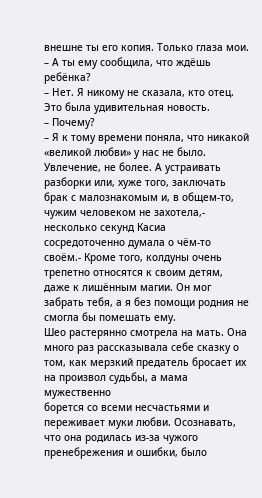внешне ты его копия. Только глаза мои.
– А ты ему сообщила, что ждёшь ребёнка?
– Нет. Я никому не сказала, кто отец.
Это была удивительная новость.
– Почему?
– Я к тому времени поняла, что никакой «великой любви» у нас не было. Увлечение, не более. А устраивать разборки или, хуже того, заключать брак с малознакомым и, в общем-то, чужим человеком не захотела,- несколько секунд Касиа сосредоточенно думала о чём-то своём.- Кроме того, колдуны очень трепетно относятся к своим детям, даже к лишённым магии. Он мог забрать тебя, а я без помощи родния не смогла бы помешать ему.
Шео растерянно смотрела на мать. Она много раз рассказывала себе сказку о том, как мерзкий предатель бросает их на произвол судьбы, а мама мужественно
борется со всеми несчастьями и переживает муки любви. Осознавать, что она родилась из-за чужого пренебрежения и ошибки, было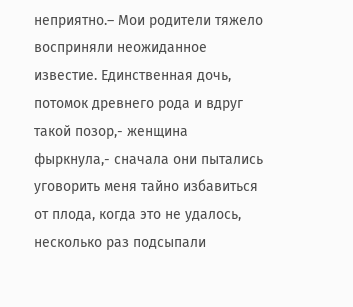неприятно.– Мои родители тяжело восприняли неожиданное известие. Единственная дочь, потомок древнего рода и вдруг такой позор,- женщина фыркнула,- сначала они пытались уговорить меня тайно избавиться от плода, когда это не удалось, несколько раз подсыпали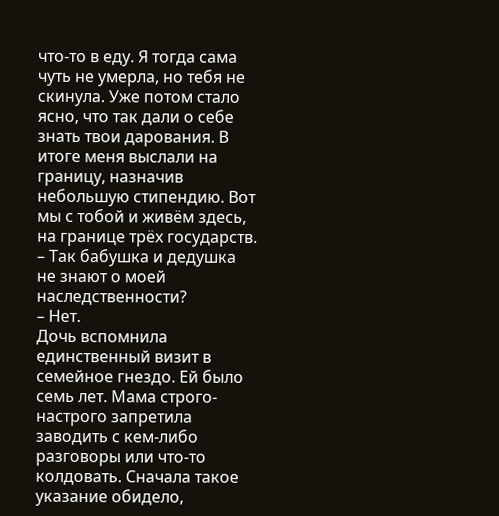что-то в еду. Я тогда сама чуть не умерла, но тебя не скинула. Уже потом стало ясно, что так дали о себе знать твои дарования. В итоге меня выслали на границу, назначив небольшую стипендию. Вот мы с тобой и живём здесь, на границе трёх государств.
– Так бабушка и дедушка не знают о моей наследственности?
– Нет.
Дочь вспомнила единственный визит в семейное гнездо. Ей было семь лет. Мама строго-настрого запретила заводить с кем-либо разговоры или что-то колдовать. Сначала такое указание обидело,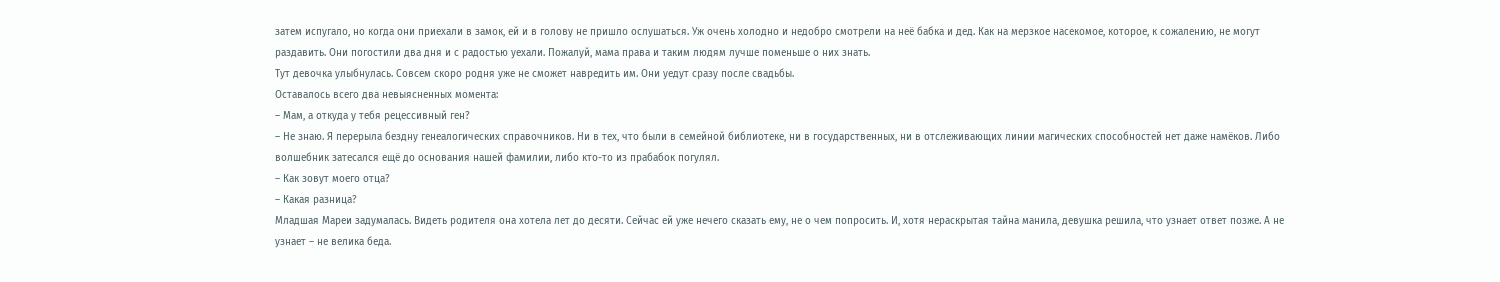затем испугало, но когда они приехали в замок, ей и в голову не пришло ослушаться. Уж очень холодно и недобро смотрели на неё бабка и дед. Как на мерзкое насекомое, которое, к сожалению, не могут раздавить. Они погостили два дня и с радостью уехали. Пожалуй, мама права и таким людям лучше поменьше о них знать.
Тут девочка улыбнулась. Совсем скоро родня уже не сможет навредить им. Они уедут сразу после свадьбы.
Оставалось всего два невыясненных момента:
– Мам, а откуда у тебя рецессивный ген?
– Не знаю. Я перерыла бездну генеалогических справочников. Ни в тех, что были в семейной библиотеке, ни в государственных, ни в отслеживающих линии магических способностей нет даже намёков. Либо волшебник затесался ещё до основания нашей фамилии, либо кто-то из прабабок погулял.
– Как зовут моего отца?
– Какая разница?
Младшая Мареи задумалась. Видеть родителя она хотела лет до десяти. Сейчас ей уже нечего сказать ему, не о чем попросить. И, хотя нераскрытая тайна манила, девушка решила, что узнает ответ позже. А не узнает – не велика беда.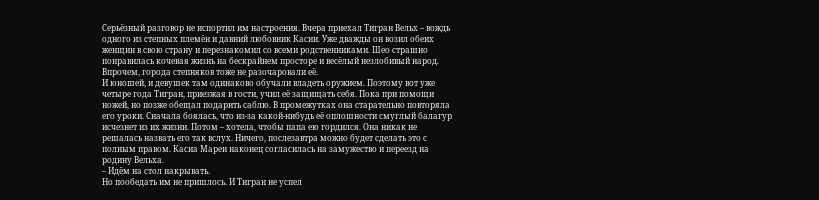Серьёзный разговор не испортил им настроения. Вчера приехал Тигран Вельх – вождь одного из степных племён и давний любовник Касии. Уже дважды он возил обеих женщин в свою страну и перезнакомил со всеми родственниками. Шео страшно понравилась кочевая жизнь на бескрайнем просторе и весёлый незлобивый народ. Впрочем, города степняков тоже не разочаровали её.
И юношей, и девушек там одинаково обучали владеть оружием. Поэтому вот уже четыре года Тигран, приезжая в гости, учил её защищать себя. Пока при помощи ножей, но позже обещал подарить саблю. В промежутках она старательно повторяла его уроки. Сначала боялась, что из-за какой-нибудь её оплошности смуглый балагур исчезнет из их жизни. Потом – хотела, чтобы папа ею гордился. Она никак не решалась назвать его так вслух. Ничего, послезавтра можно будет сделать это с полным правом. Касиа Мареи наконец согласилась на замужество и переезд на родину Вельха.
– Идём на стол накрывать.
Но пообедать им не пришлось. И Тигран не успел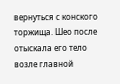вернуться с конского торжища. Шео после отыскала его тело возле главной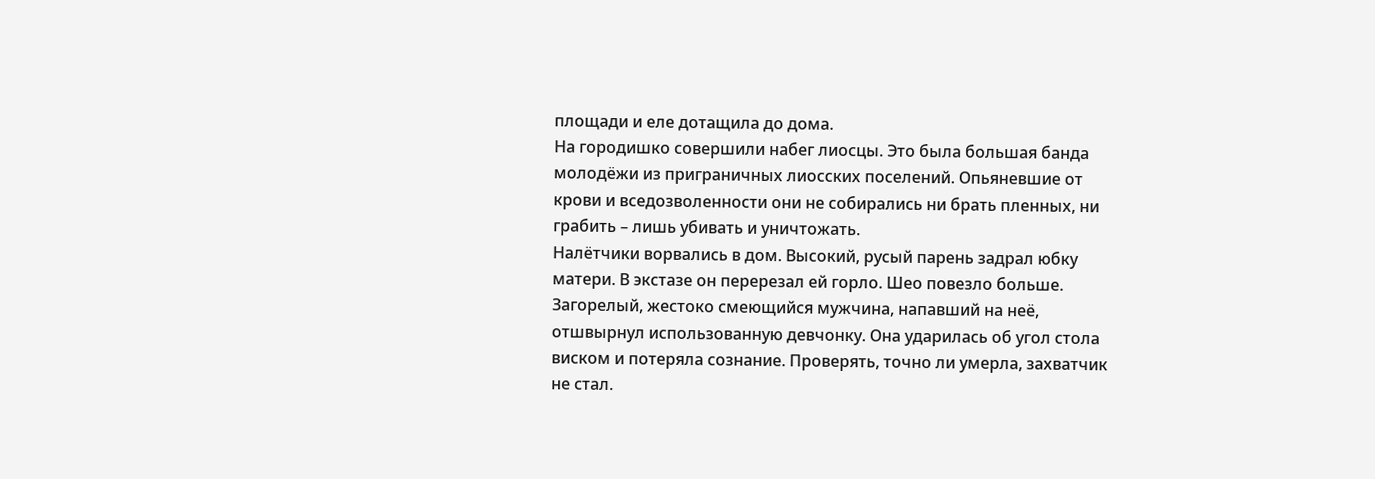площади и еле дотащила до дома.
На городишко совершили набег лиосцы. Это была большая банда молодёжи из приграничных лиосских поселений. Опьяневшие от крови и вседозволенности они не собирались ни брать пленных, ни грабить – лишь убивать и уничтожать.
Налётчики ворвались в дом. Высокий, русый парень задрал юбку матери. В экстазе он перерезал ей горло. Шео повезло больше. Загорелый, жестоко смеющийся мужчина, напавший на неё, отшвырнул использованную девчонку. Она ударилась об угол стола виском и потеряла сознание. Проверять, точно ли умерла, захватчик не стал.